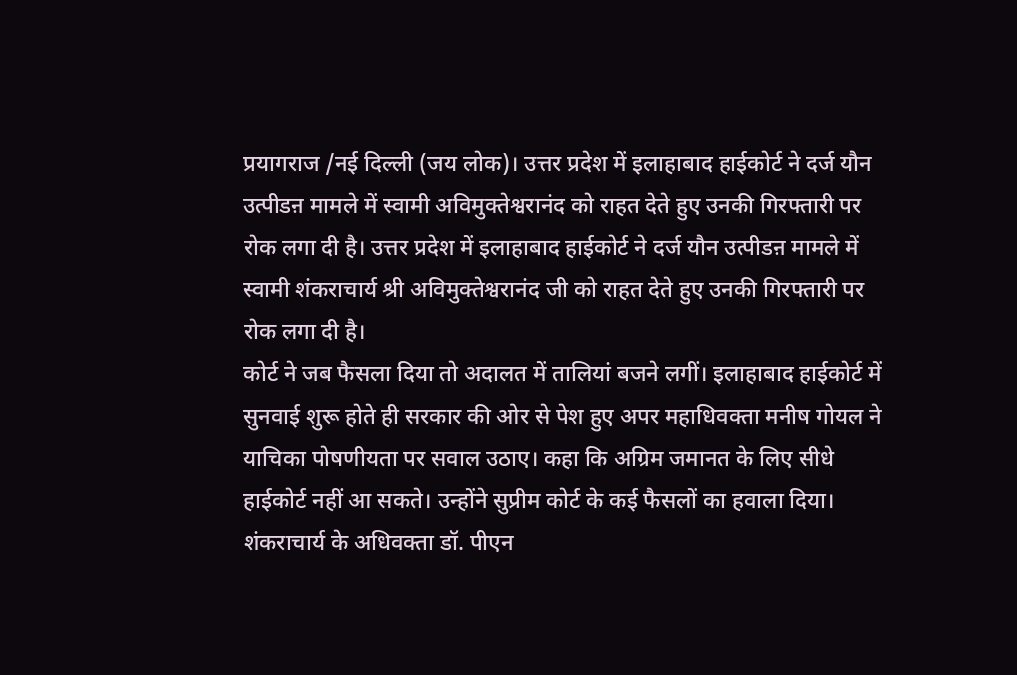प्रयागराज /नई दिल्ली (जय लोक)। उत्तर प्रदेश में इलाहाबाद हाईकोर्ट ने दर्ज यौन उत्पीडऩ मामले में स्वामी अविमुक्तेश्वरानंद को राहत देते हुए उनकी गिरफ्तारी पर रोक लगा दी है। उत्तर प्रदेश में इलाहाबाद हाईकोर्ट ने दर्ज यौन उत्पीडऩ मामले में स्वामी शंकराचार्य श्री अविमुक्तेश्वरानंद जी को राहत देते हुए उनकी गिरफ्तारी पर रोक लगा दी है।
कोर्ट ने जब फैसला दिया तो अदालत में तालियां बजने लगीं। इलाहाबाद हाईकोर्ट में सुनवाई शुरू होते ही सरकार की ओर से पेश हुए अपर महाधिवक्ता मनीष गोयल ने याचिका पोषणीयता पर सवाल उठाए। कहा कि अग्रिम जमानत के लिए सीधे हाईकोर्ट नहीं आ सकते। उन्होंने सुप्रीम कोर्ट के कई फैसलों का हवाला दिया। शंकराचार्य के अधिवक्ता डॉ. पीएन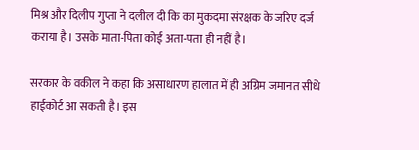मिश्र और दिलीप गुप्ता ने दलील दी कि का मुकदमा संरक्षक के जरिए दर्ज कराया है। उसके माता-पिता कोई अता-पता ही नहीं है।

सरकार के वकील ने कहा कि असाधारण हालात में ही अग्रिम जमानत सीधे हाईकोर्ट आ सकती है। इस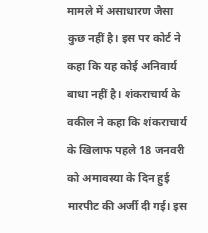मामले में असाधारण जैसा कुछ नहीं है। इस पर कोर्ट ने कहा कि यह कोई अनिवार्य बाधा नहीं है। शंकराचार्य के वकील ने कहा कि शंकराचार्य के खिलाफ पहले 18 जनवरी को अमावस्या के दिन हुई मारपीट की अर्जी दी गई। इस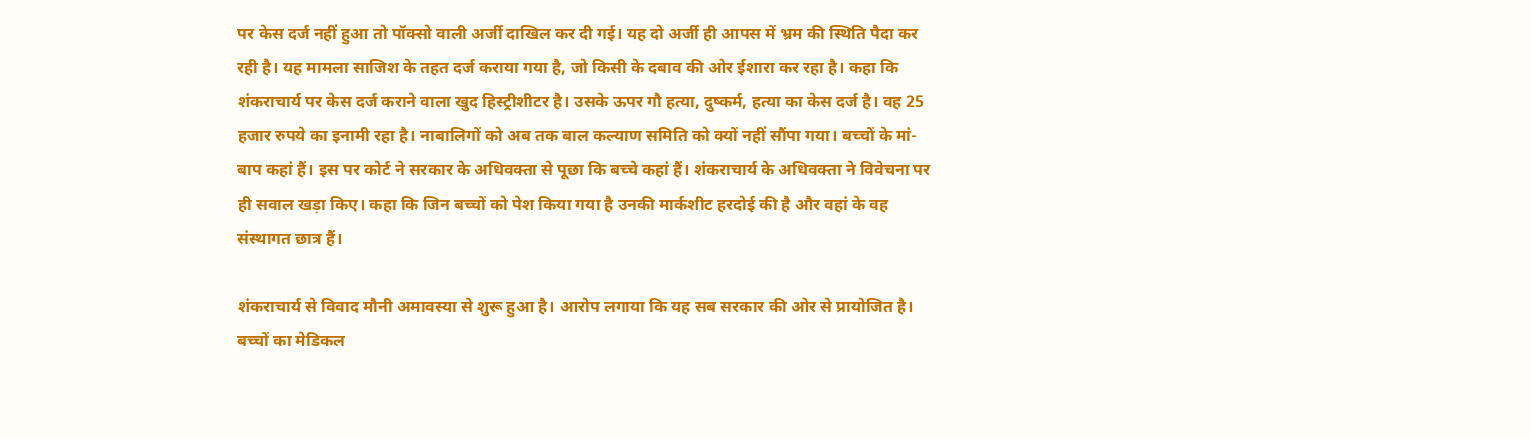पर केस दर्ज नहीं हुआ तो पॉक्सो वाली अर्जी दाखिल कर दी गई। यह दो अर्जी ही आपस में भ्रम की स्थिति पैदा कर रही है। यह मामला साजिश के तहत दर्ज कराया गया है, जो किसी के दबाव की ओर ईशारा कर रहा है। कहा कि शंकराचार्य पर केस दर्ज कराने वाला खुद हिस्ट्रीशीटर है। उसके ऊपर गौ हत्या, दुष्कर्म, हत्या का केस दर्ज है। वह 25 हजार रुपये का इनामी रहा है। नाबालिगों को अब तक बाल कल्याण समिति को क्यों नहीं सौंपा गया। बच्चों के मां-बाप कहां हैं। इस पर कोर्ट ने सरकार के अधिवक्ता से पूछा कि बच्चे कहां हैं। शंकराचार्य के अधिवक्ता ने विवेचना पर ही सवाल खड़ा किए। कहा कि जिन बच्चों को पेश किया गया है उनकी मार्कशीट हरदोई की है और वहां के वह संस्थागत छात्र हैं।

शंकराचार्य से विवाद मौनी अमावस्या से शुरू हुआ है। आरोप लगाया कि यह सब सरकार की ओर से प्रायोजित है। बच्चों का मेडिकल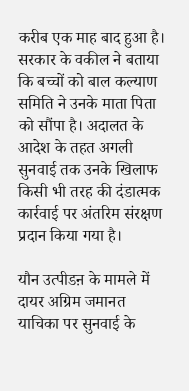करीब एक माह बाद हुआ है। सरकार के वकील ने बताया कि बच्चों को बाल कल्याण समिति ने उनके माता पिता को सौंपा है। अदालत के आदेश के तहत अगली सुनवाई तक उनके खिलाफ किसी भी तरह की दंडात्मक कार्रवाई पर अंतरिम संरक्षण प्रदान किया गया है।

यौन उत्पीडऩ के मामले में दायर अग्रिम जमानत याचिका पर सुनवाई के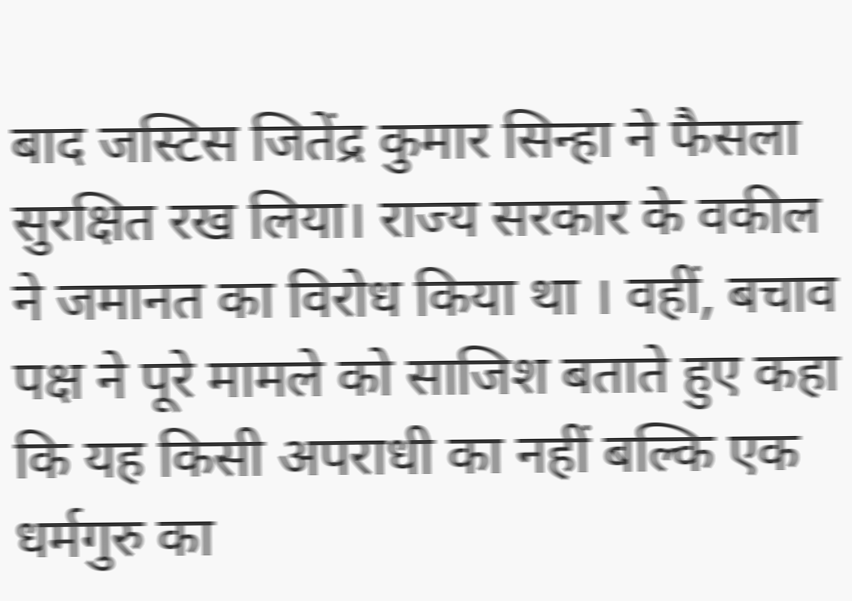बाद जस्टिस जितेंद्र कुमार सिन्हा ने फैसला सुरक्षित रख लिया। राज्य सरकार के वकील ने जमानत का विरोध किया था । वहीं, बचाव पक्ष ने पूरे मामले को साजिश बताते हुए कहा कि यह किसी अपराधी का नहीं बल्कि एक धर्मगुरु का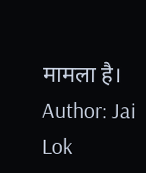मामला है।
Author: Jai Lok